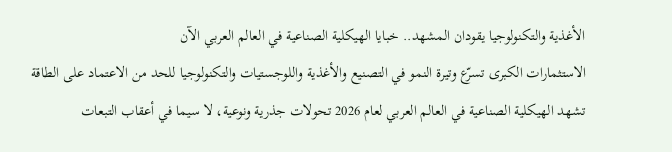الأغذية والتكنولوجيا يقودان المشهد.. خبايا الهيكلية الصناعية في العالم العربي الآن
الاستثمارات الكبرى تسرّع وتيرة النمو في التصنيع والأغذية واللوجستيات والتكنولوجيا للحد من الاعتماد على الطاقة
تشهد الهيكلية الصناعية في العالم العربي لعام 2026 تحولات جذرية ونوعية، لا سيما في أعقاب التبعات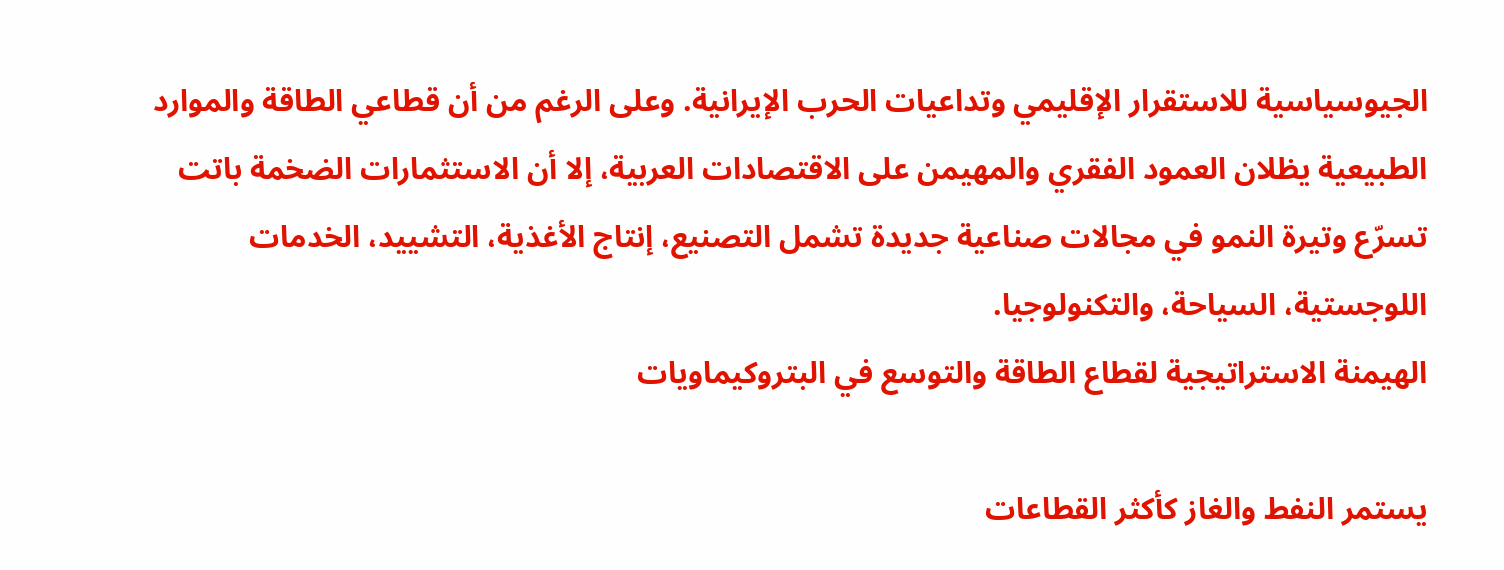الجيوسياسية للاستقرار الإقليمي وتداعيات الحرب الإيرانية. وعلى الرغم من أن قطاعي الطاقة والموارد الطبيعية يظلان العمود الفقري والمهيمن على الاقتصادات العربية، إلا أن الاستثمارات الضخمة باتت تسرّع وتيرة النمو في مجالات صناعية جديدة تشمل التصنيع، إنتاج الأغذية، التشييد، الخدمات اللوجستية، السياحة، والتكنولوجيا.
الهيمنة الاستراتيجية لقطاع الطاقة والتوسع في البتروكيماويات

يستمر النفط والغاز كأكثر القطاعات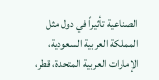الصناعية تأثيراً في دول مثل المملكة العربية السعودية، الإمارات العربية المتحدة، قطر،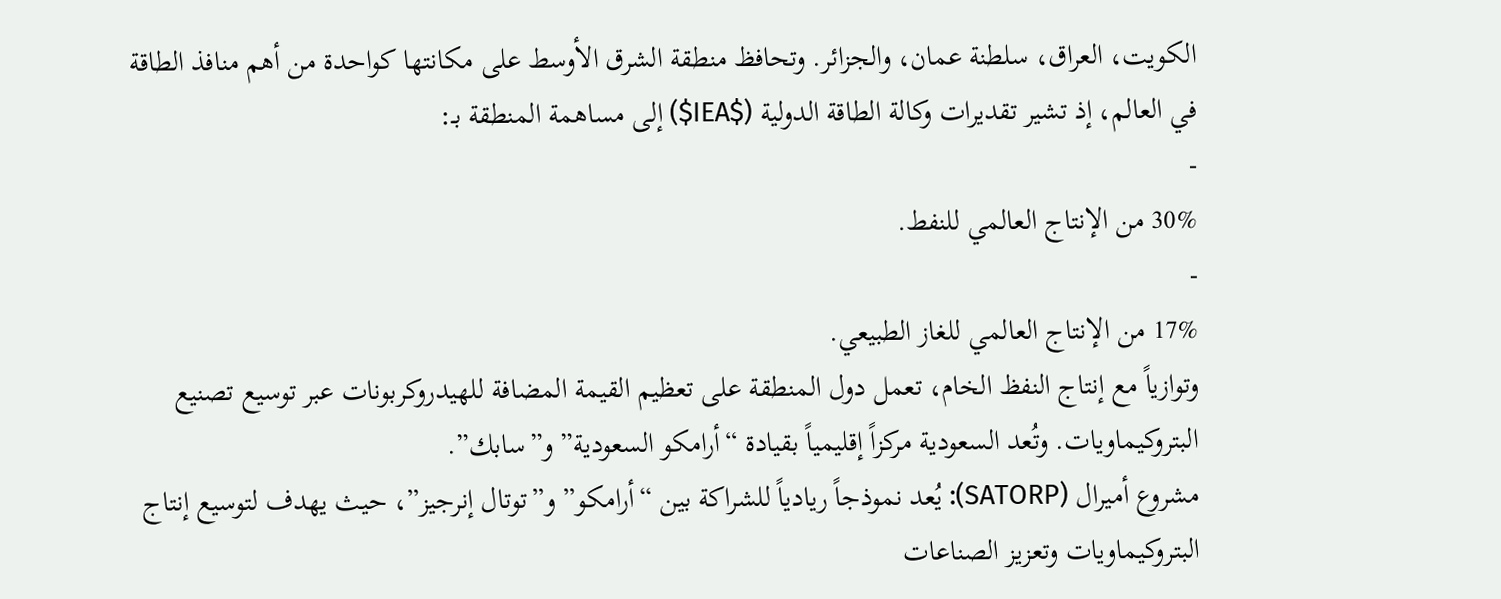الكويت، العراق، سلطنة عمان، والجزائر. وتحافظ منطقة الشرق الأوسط على مكانتها كواحدة من أهم منافذ الطاقة في العالم، إذ تشير تقديرات وكالة الطاقة الدولية ($IEA$) إلى مساهمة المنطقة بـ:
-
30% من الإنتاج العالمي للنفط.
-
17% من الإنتاج العالمي للغاز الطبيعي.
وتوازياً مع إنتاج النفظ الخام، تعمل دول المنطقة على تعظيم القيمة المضافة للهيدروكربونات عبر توسيع تصنيع البتروكيماويات. وتُعد السعودية مركزاً إقليمياً بقيادة “أرامكو السعودية” و”سابك”.
مشروع أميرال (SATORP): يُعد نموذجاً ريادياً للشراكة بين “أرامكو” و”توتال إنرجيز”، حيث يهدف لتوسيع إنتاج البتروكيماويات وتعزيز الصناعات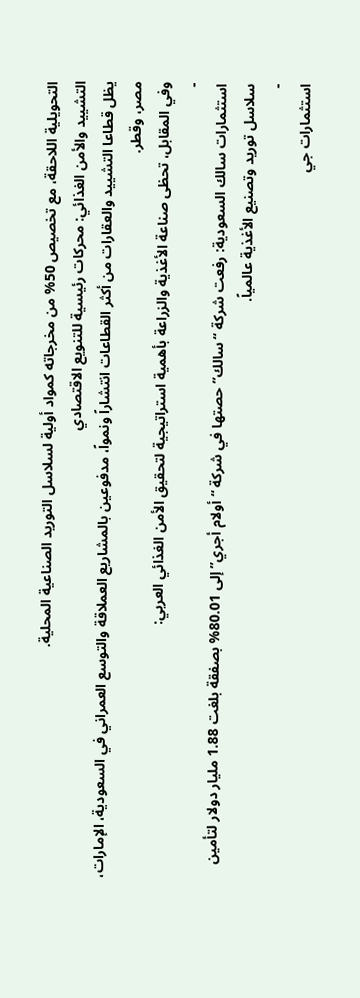التحويلية اللاحقة، مع تخصيص 50% من مخرجاته كمواد أولية لسلاسل التوريد الصناعية المحلية.
التشييد والأمن الغذائي: محركات رئيسية للتنويع الاقتصادي
يظل قطاعا التشييد والعقارات من أكثر القطاعات انتشاراً ونمواً، مدفوعين بالمشاريع العملاقة والتوسع العمراني في السعودية، الإمارات، مصر، وقطر.
وفي المقابل، تحظى صناعة الأغذية والزراعة بأهمية استراتيجية لتحقيق الأمن الغذائي العربي:
-
استثمارات سالك السعودية: رفعت شركة “سالك” حصتها في شركة “أولام أجري” إلى 80.01% بصفقة بلغت 1.88 مليار دولار لتأمين سلاسل توريد وتصنيع الأغذية عالمياً.
-
استثمارات جي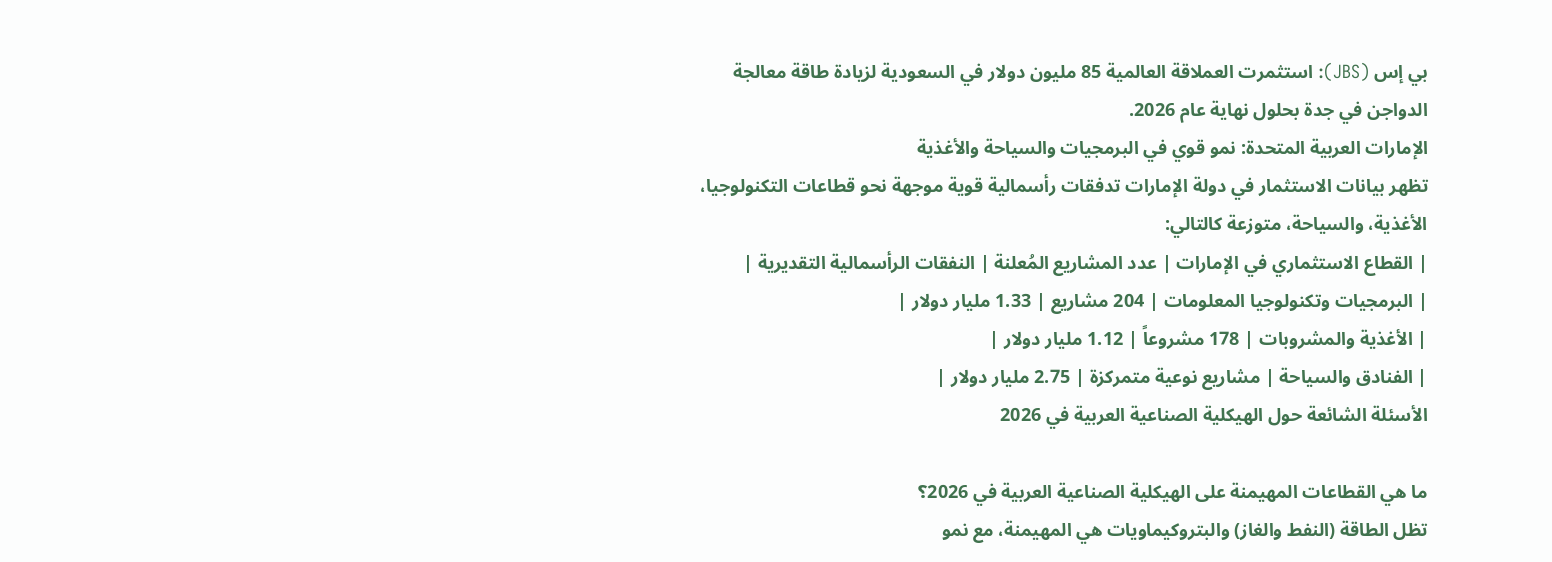بي إس (JBS): استثمرت العملاقة العالمية 85 مليون دولار في السعودية لزيادة طاقة معالجة الدواجن في جدة بحلول نهاية عام 2026.
الإمارات العربية المتحدة: نمو قوي في البرمجيات والسياحة والأغذية
تظهر بيانات الاستثمار في دولة الإمارات تدفقات رأسمالية قوية موجهة نحو قطاعات التكنولوجيا، الأغذية، والسياحة، متوزعة كالتالي:
| القطاع الاستثماري في الإمارات | عدد المشاريع المُعلنة | النفقات الرأسمالية التقديرية |
| البرمجيات وتكنولوجيا المعلومات | 204 مشاريع | 1.33 مليار دولار |
| الأغذية والمشروبات | 178 مشروعاً | 1.12 مليار دولار |
| الفنادق والسياحة | مشاريع نوعية متمركزة | 2.75 مليار دولار |
الأسئلة الشائعة حول الهيكلية الصناعية العربية في 2026

ما هي القطاعات المهيمنة على الهيكلية الصناعية العربية في 2026؟
تظل الطاقة (النفط والغاز) والبتروكيماويات هي المهيمنة، مع نمو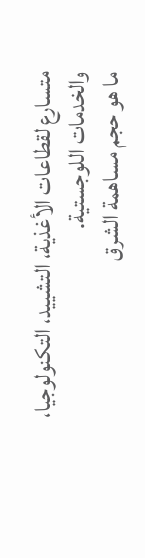متسارع لقطاعات الأغذية، التشييد، التكنولوجيا، والخدمات اللوجستية.
ما هو حجم مساهمة الشرق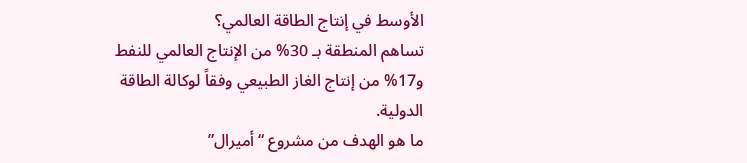الأوسط في إنتاج الطاقة العالمي؟
تساهم المنطقة بـ 30% من الإنتاج العالمي للنفط و17% من إنتاج الغاز الطبيعي وفقاً لوكالة الطاقة الدولية.
ما هو الهدف من مشروع “أميرال”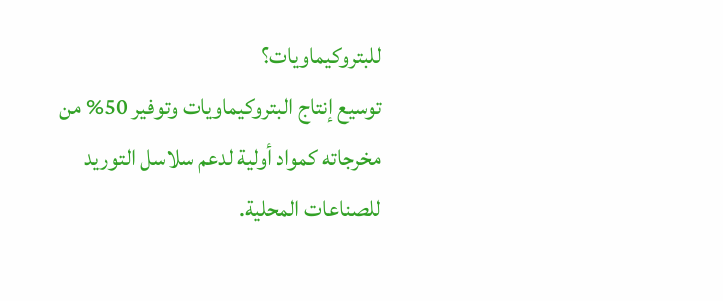للبتروكيماويات؟
توسيع إنتاج البتروكيماويات وتوفير 50% من مخرجاته كمواد أولية لدعم سلاسل التوريد للصناعات المحلية.